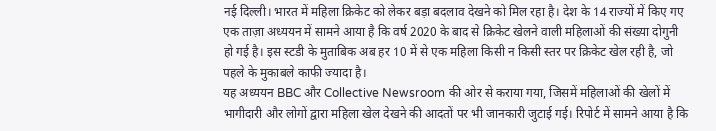नई दिल्ली। भारत में महिला क्रिकेट को लेकर बड़ा बदलाव देखने को मिल रहा है। देश के 14 राज्यों में किए गए एक ताज़ा अध्ययन में सामने आया है कि वर्ष 2020 के बाद से क्रिकेट खेलने वाली महिलाओं की संख्या दोगुनी हो गई है। इस स्टडी के मुताबिक अब हर 10 में से एक महिला किसी न किसी स्तर पर क्रिकेट खेल रही है, जो पहले के मुकाबले काफी ज्यादा है।
यह अध्ययन BBC और Collective Newsroom की ओर से कराया गया, जिसमें महिलाओं की खेलों में भागीदारी और लोगों द्वारा महिला खेल देखने की आदतों पर भी जानकारी जुटाई गई। रिपोर्ट में सामने आया है कि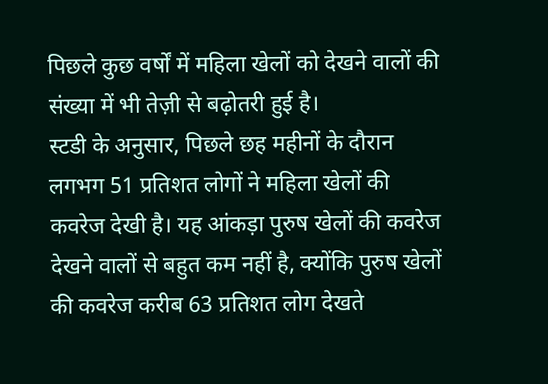पिछले कुछ वर्षों में महिला खेलों को देखने वालों की संख्या में भी तेज़ी से बढ़ोतरी हुई है।
स्टडी के अनुसार, पिछले छह महीनों के दौरान लगभग 51 प्रतिशत लोगों ने महिला खेलों की कवरेज देखी है। यह आंकड़ा पुरुष खेलों की कवरेज देखने वालों से बहुत कम नहीं है, क्योंकि पुरुष खेलों की कवरेज करीब 63 प्रतिशत लोग देखते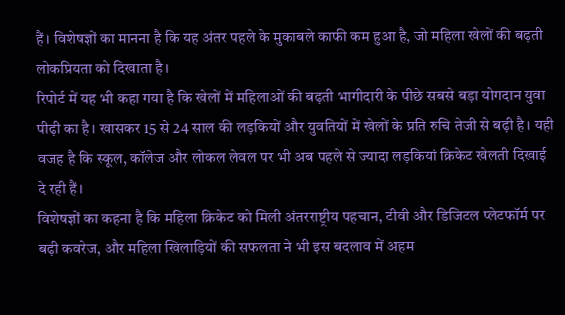हैं। विशेषज्ञों का मानना है कि यह अंतर पहले के मुकाबले काफी कम हुआ है, जो महिला खेलों की बढ़ती लोकप्रियता को दिखाता है।
रिपोर्ट में यह भी कहा गया है कि खेलों में महिलाओं की बढ़ती भागीदारी के पीछे सबसे बड़ा योगदान युवा पीढ़ी का है। खासकर 15 से 24 साल की लड़कियों और युवतियों में खेलों के प्रति रुचि तेजी से बढ़ी है। यही वजह है कि स्कूल, कॉलेज और लोकल लेवल पर भी अब पहले से ज्यादा लड़कियां क्रिकेट खेलती दिखाई दे रही हैं।
विशेषज्ञों का कहना है कि महिला क्रिकेट को मिली अंतरराष्ट्रीय पहचान, टीवी और डिजिटल प्लेटफॉर्म पर बढ़ी कवरेज, और महिला खिलाड़ियों की सफलता ने भी इस बदलाव में अहम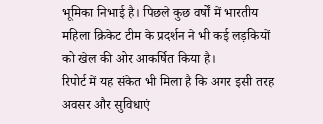भूमिका निभाई है। पिछले कुछ वर्षों में भारतीय महिला क्रिकेट टीम के प्रदर्शन ने भी कई लड़कियों को खेल की ओर आकर्षित किया है।
रिपोर्ट में यह संकेत भी मिला है कि अगर इसी तरह अवसर और सुविधाएं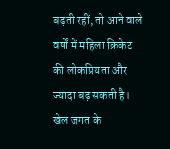बढ़ती रहीं, तो आने वाले वर्षों में महिला क्रिकेट की लोकप्रियता और ज्यादा बढ़ सकती है। खेल जगत के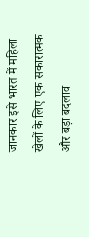जानकार इसे भारत में महिला खेलों के लिए एक सकारात्मक और बड़ा बदलाव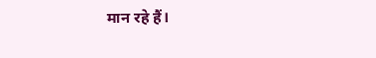मान रहे हैं।